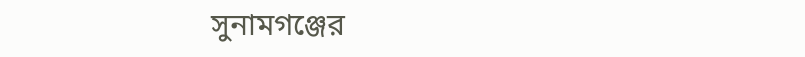সুনামগঞ্জের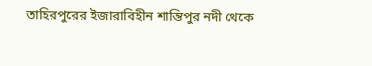তাহিরপুরের ইজারাবিহীন শান্তিপুর নদী থেকে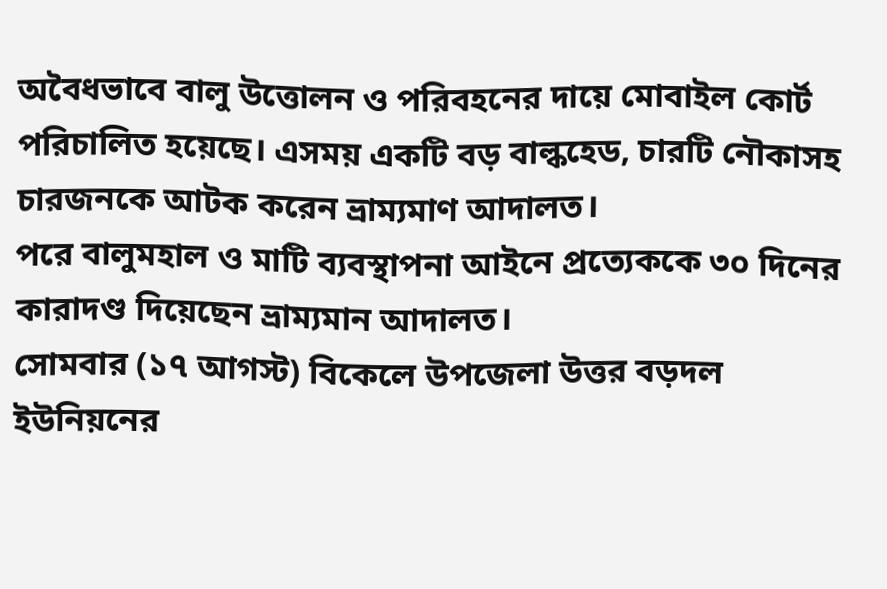অবৈধভাবে বালু উত্তোলন ও পরিবহনের দায়ে মোবাইল কোর্ট পরিচালিত হয়েছে। এসময় একটি বড় বাল্কহেড, চারটি নৌকাসহ চারজনকে আটক করেন ভ্রাম্যমাণ আদালত।
পরে বালুমহাল ও মাটি ব্যবস্থাপনা আইনে প্রত্যেককে ৩০ দিনের কারাদণ্ড দিয়েছেন ভ্রাম্যমান আদালত।
সোমবার (১৭ আগস্ট) বিকেলে উপজেলা উত্তর বড়দল ইউনিয়নের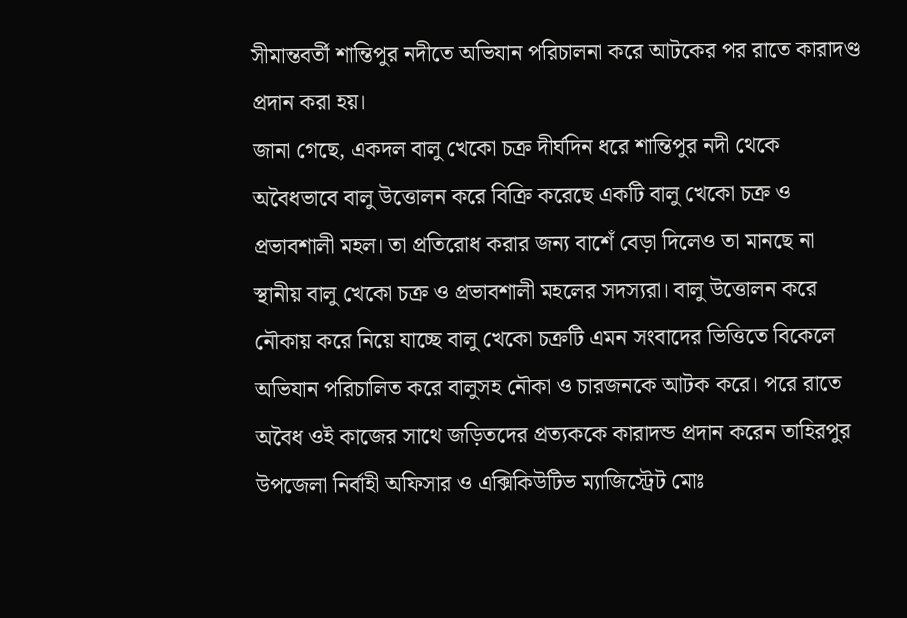সীমান্তবর্তী শান্তিপুর নদীতে অভিযান পরিচালনা করে আটকের পর রাতে কারাদণ্ড প্রদান করা হয়।
জানা গেছে, একদল বালু খেকো চক্র দীর্ঘদিন ধরে শান্তিপুর নদী থেকে অবৈধভাবে বালু উত্তোলন করে বিক্রি করেছে একটি বালু খেকো চক্র ও প্রভাবশালী মহল। তা প্রতিরোধ করার জন্য বাশেঁ বেড়া দিলেও তা মানছে না স্থানীয় বালু খেকো চক্র ও প্রভাবশালী মহলের সদস্যরা। বালু উত্তোলন করে নৌকায় করে নিয়ে যাচ্ছে বালু খেকো চক্রটি এমন সংবাদের ভিত্তিতে বিকেলে অভিযান পরিচালিত করে বালুসহ নৌকা ও চারজনকে আটক করে। পরে রাতে অবৈধ ওই কাজের সাথে জড়িতদের প্রত্যককে কারাদন্ড প্রদান করেন তাহিরপুর উপজেলা নির্বাহী অফিসার ও এক্সিকিউটিভ ম্যাজিস্ট্রেট মোঃ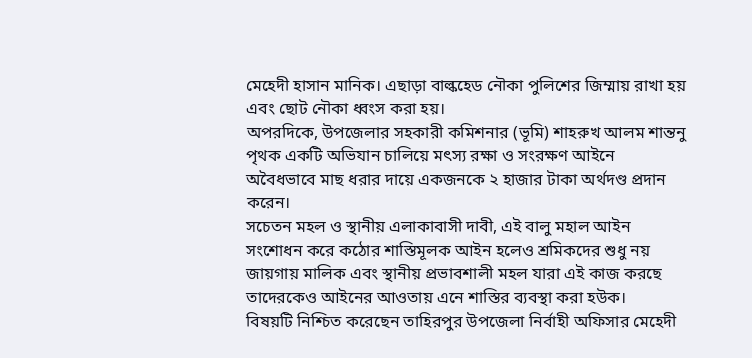মেহেদী হাসান মানিক। এছাড়া বাল্কহেড নৌকা পুলিশের জিম্মায় রাখা হয় এবং ছোট নৌকা ধ্বংস করা হয়।
অপরদিকে, উপজেলার সহকারী কমিশনার (ভূমি) শাহরুখ আলম শান্তনু পৃথক একটি অভিযান চালিয়ে মৎস্য রক্ষা ও সংরক্ষণ আইনে অবৈধভাবে মাছ ধরার দায়ে একজনকে ২ হাজার টাকা অর্থদণ্ড প্রদান করেন।
সচেতন মহল ও স্থানীয় এলাকাবাসী দাবী, এই বালু মহাল আইন সংশোধন করে কঠোর শাস্তিমূলক আইন হলেও শ্রমিকদের শুধু নয় জায়গায় মালিক এবং স্থানীয় প্রভাবশালী মহল যারা এই কাজ করছে তাদেরকেও আইনের আওতায় এনে শাস্তির ব্যবস্থা করা হউক।
বিষয়টি নিশ্চিত করেছেন তাহিরপুর উপজেলা নির্বাহী অফিসার মেহেদী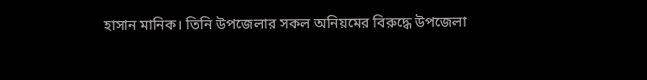হাসান মানিক। তিনি উপজেলার সকল অনিয়মের বিরুদ্ধে উপজেলা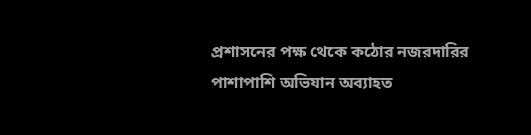প্রশাসনের পক্ষ থেকে কঠোর নজরদারির পাশাপাশি অভিযান অব্যাহত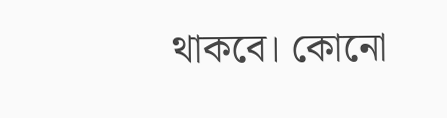থাকবে। কোনো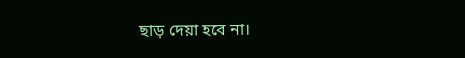ছাড় দেয়া হবে না।